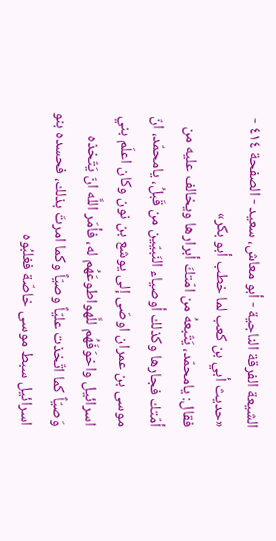الشيعة الفرقة الناجية - أبو معاش، سعيد - الصفحة ٤١٤ - «حديث أبي بن كعب لما خطب أبو بكر»
فقال: يامحمّد، يَتّبعهُ من امّتكَ أبرارها ويخالف عليه من أمّتك فجارها وكذلك أوصياء النَبيّين من قَبلُ، يامحمّد، انّ موسى بن عمران اوصَى إلى يوشع بن نون وكان اعلَم بني اسرائيل واخوَفَهُم للَّهواطوعَهُم له، فأمَر اللَّه انّ يَتّخذه وَصيّاً كما اتّخذت عليّاً وصيّاً وكما امرتَ بذلك، فحسده بنو اسرائيل سبط موسى خاصّة فغلبُوه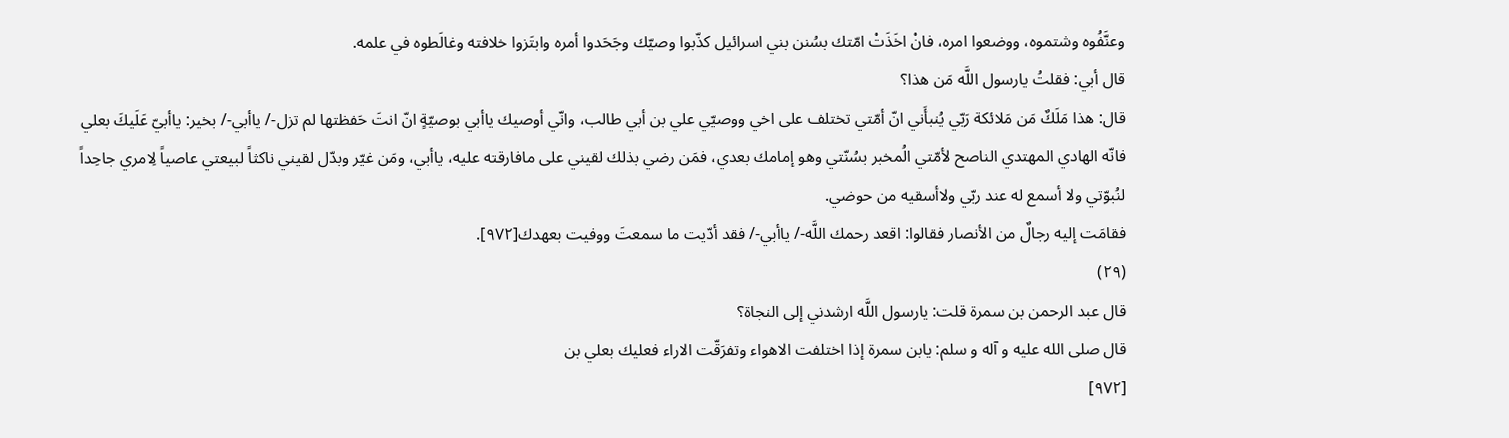وعنَّفُوه وشتموه، ووضعوا امره، فانْ اخَذَتْ امّتك بسُنن بني اسرائيل كذّبوا وصيّك وجَحَدوا أمره وابتَزوا خلافته وغالَطوه في علمه.
قال أبي: فقلتُ يارسول اللَّه مَن هذا؟
قال: هذا مَلَكٌ مَن مَلائكة رَبّي يُنبأَني انّ أمّتي تختلف على اخي ووصيّي علي بن أبي طالب، وانّي أوصيك ياأبي بوصيّةٍ انّ انتَ حَفظتها لم تزل-/ ياأبي-/ بخير: ياأبيّ عَلَيكَ بعلي فانّه الهادي المهتدي الناصح لأمّتي الُمخبر بسُنّتي وهو إمامك بعدي، فمَن رضي بذلك لقيني على مافارقته عليه، ياأبي، ومَن غيّر وبدّل لقيني ناكثاً لبيعتي عاصياً لِامري جاحِداً لنُبوّتي ولا أسمع له عند ربّي ولاأسقيه من حوضي.
فقامَت إليه رجالٌ من الأنصار فقالوا: اقعد رحمك اللَّه-/ ياأبي-/ فقد أدّيت ما سمعتَ ووفيت بعهدك[٩٧٢].
(٢٩)
قال عبد الرحمن بن سمرة قلت: يارسول اللَّه ارشدني إلى النجاة؟
قال صلى الله عليه و آله و سلم: يابن سمرة إذا اختلفت الاهواء وتفرَقّت الاراء فعليك بعلي بن
[٩٧٢]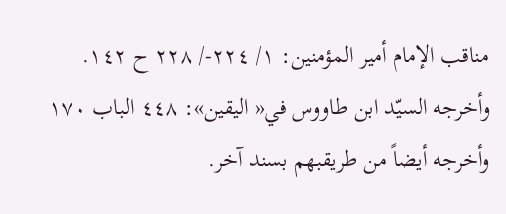مناقب الإمام أمير المؤمنين: ١/ ٢٢٤-/ ٢٢٨ ح ١٤٢.
وأخرجه السيّد ابن طاووس في« اليقين»: ٤٤٨ الباب ١٧٠ وأخرجه أيضاً من طريقبهم بسند آخر.